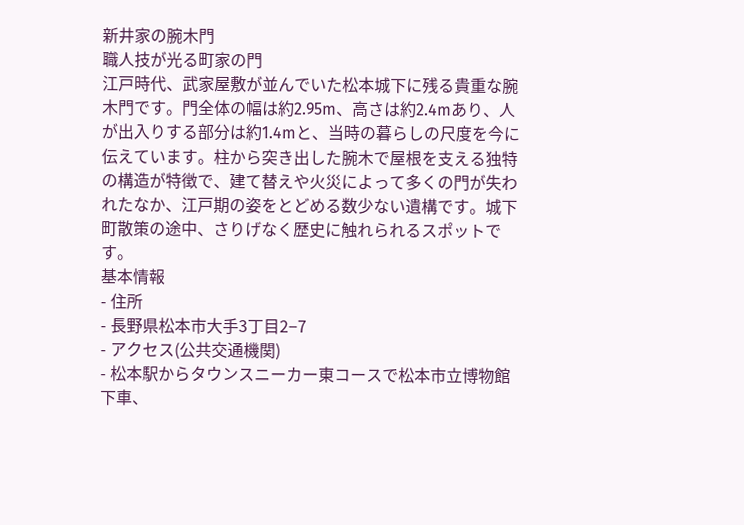新井家の腕木門
職人技が光る町家の門
江戸時代、武家屋敷が並んでいた松本城下に残る貴重な腕木門です。門全体の幅は約2.95m、高さは約2.4mあり、人が出入りする部分は約1.4mと、当時の暮らしの尺度を今に伝えています。柱から突き出した腕木で屋根を支える独特の構造が特徴で、建て替えや火災によって多くの門が失われたなか、江戸期の姿をとどめる数少ない遺構です。城下町散策の途中、さりげなく歴史に触れられるスポットです。
基本情報
- 住所
- 長野県松本市大手3丁目2−7
- アクセス(公共交通機関)
- 松本駅からタウンスニーカー東コースで松本市立博物館下車、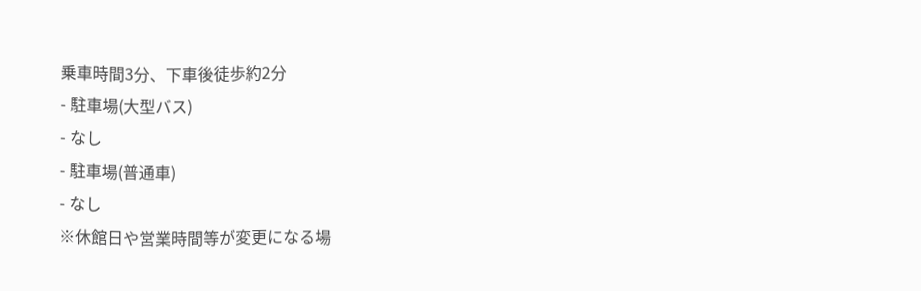乗車時間3分、下車後徒歩約2分
- 駐車場(大型バス)
- なし
- 駐車場(普通車)
- なし
※休館日や営業時間等が変更になる場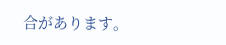合があります。